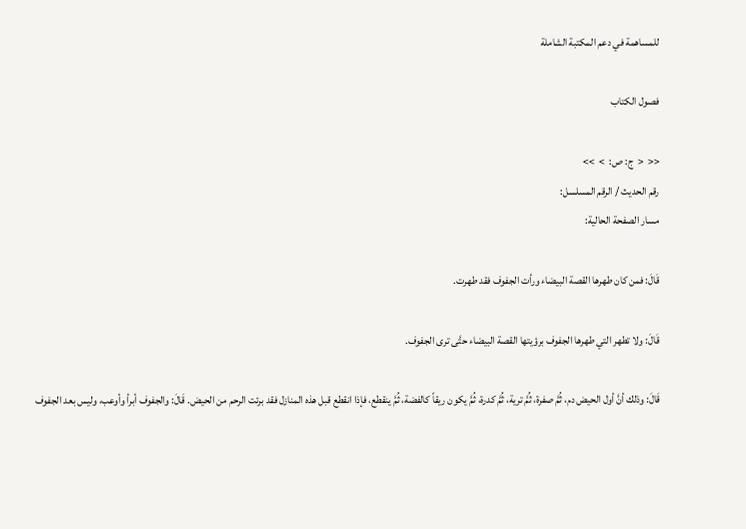للمساهمة في دعم المكتبة الشاملة

فصول الكتاب

<<  <  ج: ص:  >  >>
رقم الحديث / الرقم المسلسل:
مسار الصفحة الحالية:

قَالَ: فمن كان طهرها القصة البيضاء ورأت الجفوف فقد طهرت.

قَالَ: ولا تطهر التي طهرها الجفوف برؤيتها القصة البيضاء حتَّى ترى الجفوف.

قَالَ: وذلك أنَّ أول الحيض دم، ثُمَّ صفرة، ثُمَّ ترية، ثُمَّ كدرة، ثُمَّ يكون ريقاً كالفضة، ثُمَّ ينقطع، فإذا انقطع قبل هذه المنازل فقد برئت الرحم من الحيض. قَالَ: والجفوف أبرأ وأوعب، وليس بعد الجفوف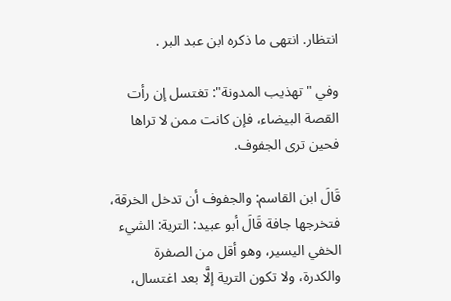انتظار. انتهى ما ذكره ابن عبد البر .

وفي "تهذيب المدونة": تغتسل إن رأت القصة البيضاء، فإن كانت ممن لا تراها فحين ترى الجفوف.

قَالَ ابن القاسم: والجفوف أن تدخل الخرقة، فتخرجها جافة قَالَ أبو عبيد: الترية: الشيء الخفي اليسير، وهو أقل من الصفرة والكدرة، ولا تكون الترية إلَّا بعد اغتسال،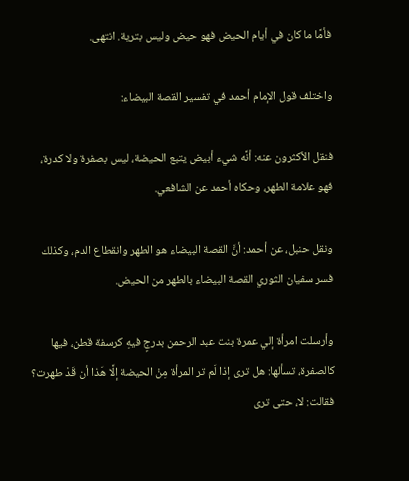فأمَّا ما كان في أيام الحيض فهو حيض وليس بترية. انتهى.

واختلف قول الإمام أحمد في تفسير القصة البيضاء:

فنقل الأكثرون عنه: أنَّه شيء أبيض يتبع الحيضة، ليس بصفرة ولا كدرة، فهو علامة الطهر، وحكاه أحمد عن الشافعي.

ونقل حنبل، عن أحمد: أنَّ القصة البيضاء هو الطهر وانقطاع الدم، وكذلك فسر سفيان الثوري القصة البيضاء بالطهر من الحيض.

وأرسلت امرأة إلي عمرة بنت عبد الرحمن بدرجٍ فيهِ كرسفة قطن، فيها كالصفرة، تسألها: هل ترى إذا لَم تر المرأة مِنْ الحيضة إلَّا هَذا أن قَدْ طهرت؟ فقالت: لا، حتى ترى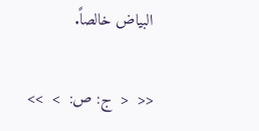البياض خالصاً.

<<  <  ج: ص:  >  >>